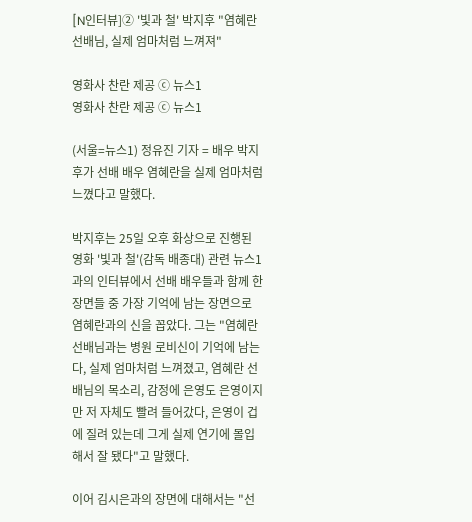[N인터뷰]② '빛과 철' 박지후 "염혜란 선배님, 실제 엄마처럼 느껴져"

영화사 찬란 제공 ⓒ 뉴스1
영화사 찬란 제공 ⓒ 뉴스1

(서울=뉴스1) 정유진 기자 = 배우 박지후가 선배 배우 염혜란을 실제 엄마처럼 느꼈다고 말했다.

박지후는 25일 오후 화상으로 진행된 영화 '빛과 철'(감독 배종대) 관련 뉴스1과의 인터뷰에서 선배 배우들과 함께 한 장면들 중 가장 기억에 남는 장면으로 염혜란과의 신을 꼽았다. 그는 "염혜란 선배님과는 병원 로비신이 기억에 남는다, 실제 엄마처럼 느껴졌고, 염혜란 선배님의 목소리, 감정에 은영도 은영이지만 저 자체도 빨려 들어갔다, 은영이 겁에 질려 있는데 그게 실제 연기에 몰입해서 잘 됐다"고 말했다.

이어 김시은과의 장면에 대해서는 "선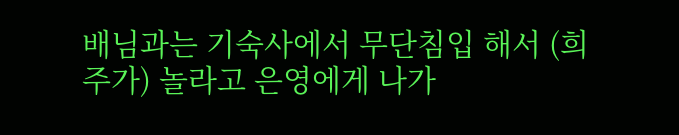배님과는 기숙사에서 무단침입 해서 (희주가) 놀라고 은영에게 나가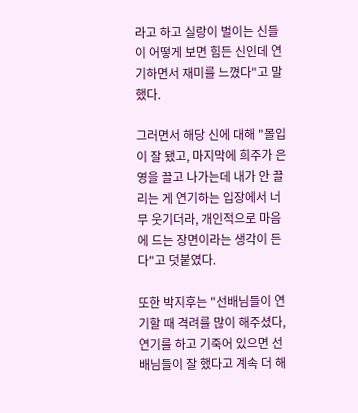라고 하고 실랑이 벌이는 신들이 어떻게 보면 힘든 신인데 연기하면서 재미를 느꼈다"고 말했다.

그러면서 해당 신에 대해 "몰입이 잘 됐고, 마지막에 희주가 은영을 끌고 나가는데 내가 안 끌리는 게 연기하는 입장에서 너무 웃기더라, 개인적으로 마음에 드는 장면이라는 생각이 든다"고 덧붙였다.

또한 박지후는 "선배님들이 연기할 때 격려를 많이 해주셨다, 연기를 하고 기죽어 있으면 선배님들이 잘 했다고 계속 더 해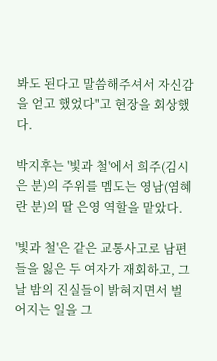봐도 된다고 말씀해주셔서 자신감을 얻고 했었다"고 현장을 회상했다.

박지후는 '빛과 철'에서 희주(김시은 분)의 주위를 멤도는 영남(염혜란 분)의 딸 은영 역할을 맡았다.

'빛과 철'은 같은 교통사고로 남편들을 잃은 두 여자가 재회하고, 그날 밤의 진실들이 밝혀지면서 벌어지는 일을 그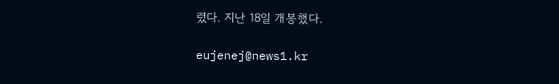렸다. 지난 18일 개봉했다.

eujenej@news1.kr